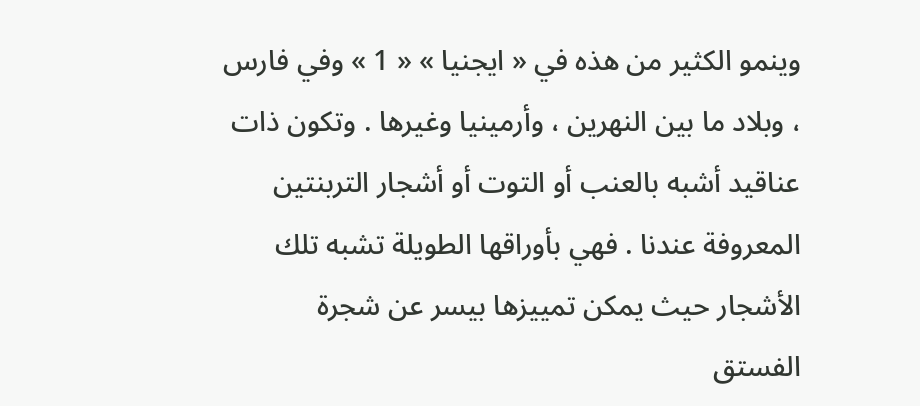وينمو الكثير من هذه في « ايجنيا » « 1 » وفي فارس ، وبلاد ما بين النهرين ، وأرمينيا وغيرها . وتكون ذات عناقيد أشبه بالعنب أو التوت أو أشجار التربنتين المعروفة عندنا . فهي بأوراقها الطويلة تشبه تلك الأشجار حيث يمكن تمييزها بيسر عن شجرة الفستق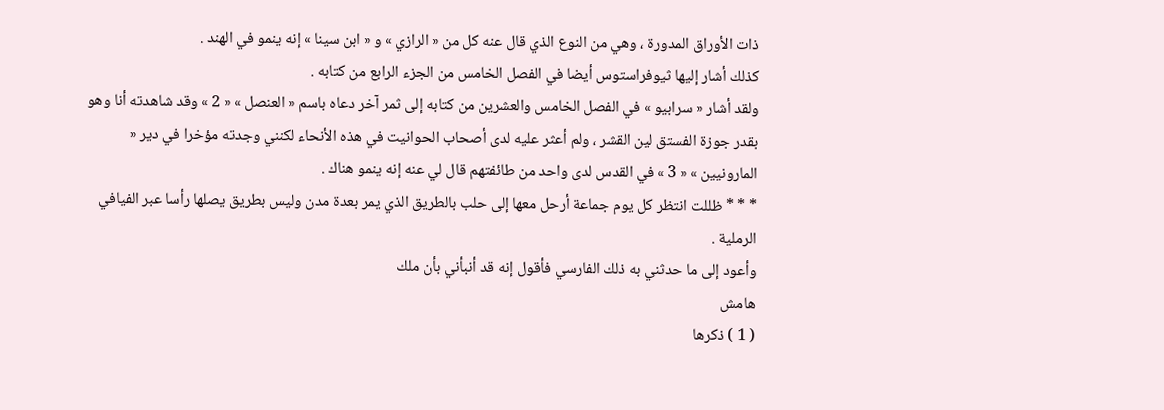ذات الأوراق المدورة ، وهي من النوع الذي قال عنه كل من « الرازي » و « ابن سينا » إنه ينمو في الهند .
كذلك أشار إليها ثيوفراستوس أيضا في الفصل الخامس من الجزء الرابع من كتابه .
ولقد أشار « سرابيو » في الفصل الخامس والعشرين من كتابه إلى ثمر آخر دعاه باسم « العنصل » « 2 » وقد شاهدته أنا وهو بقدر جوزة الفستق لين القشر ، ولم أعثر عليه لدى أصحاب الحوانيت في هذه الأنحاء لكنني وجدته مؤخرا في دير « المارونيين » « 3 » في القدس لدى واحد من طائفتهم قال لي عنه إنه ينمو هناك .
* * * ظللت انتظر كل يوم جماعة أرحل معها إلى حلب بالطريق الذي يمر بعدة مدن وليس بطريق يصلها رأسا عبر الفيافي الرملية .
وأعود إلى ما حدثني به ذلك الفارسي فأقول إنه قد أنبأني بأن ملك
هامش
( 1 ) ذكرها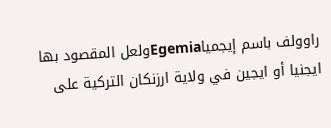راوولف باسم إيجمياEgemiaولعل المقصود بها ايجنيا أو ايجين في ولاية ارزنكان التركية على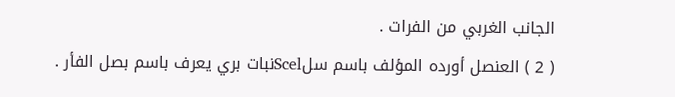الجانب الغربي من الفرات .
( 2 ) العنصل أورده المؤلف باسم سلScelنبات بري يعرف باسم بصل الفأر .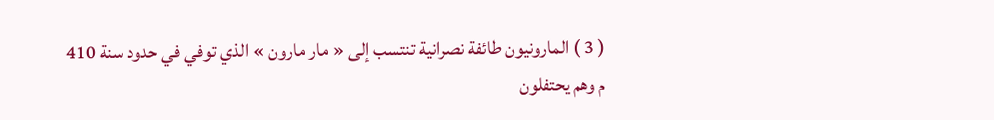( 3 ) المارونيون طائفة نصرانية تنتسب إلى « مار مارون » الذي توفي في حدود سنة 410 م وهم يحتفلون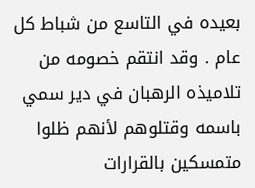بعيده في التاسع من شباط كل عام . وقد انتقم خصومه من تلاميذه الرهبان في دير سمي باسمه وقتلوهم لأنهم ظلوا متمسكين بالقرارات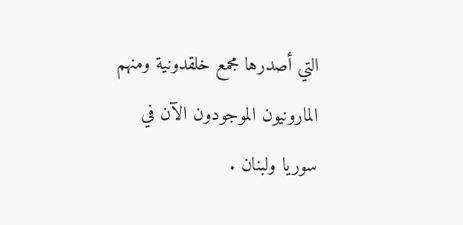التي أصدرها مجمع خلقدونية ومنهم المارونيون الموجودون الآن في سوريا ولبنان .